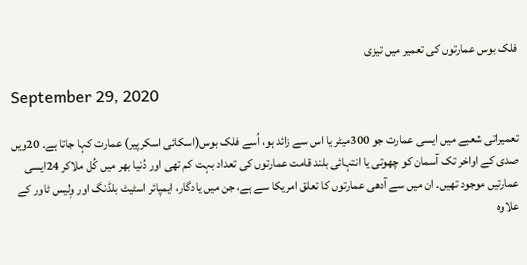فلک بوس عمارتوں کی تعمیر میں تیزی

September 29, 2020

تعمیراتی شعبے میں ایسی عمارت جو 300میٹر یا اس سے زائد ہو، اُسے فلک بوس(اسکائی اسکرپیر) عمارت کہا جاتا ہے۔ 20ویں صدی کے اواخر تک آسمان کو چھوتی یا انتہائی بلند قامت عمارتوں کی تعداد بہت کم تھی اور دُنیا بھر میں کُل ملاکر 24ایسی عمارتیں موجود تھیں۔ ان میں سے آدھی عمارتوں کا تعلق امریکا سے ہے، جن میں یادگار، ایمپائر اسٹیٹ بلڈنگ اور وِلیس ٹاور کے علاوہ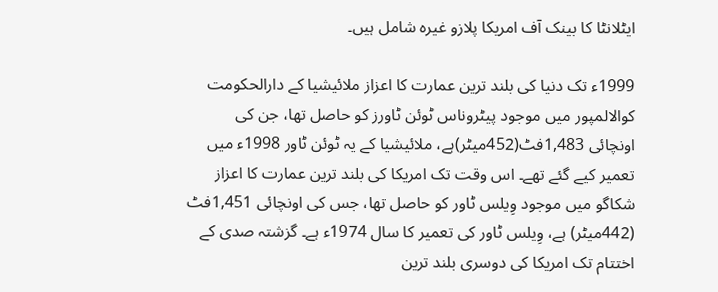ایٹلانٹا کا بینک آف امریکا پلازو غیرہ شامل ہیں۔

1999ء تک دنیا کی بلند ترین عمارت کا اعزاز ملائیشیا کے دارالحکومت کوالالمپور میں موجود پیٹروناس ٹوئن ٹاورز کو حاصل تھا، جن کی اونچائی 1,483فٹ(452میٹر)ہے، ملائیشیا کے یہ ٹوئن ٹاور 1998ء میں تعمیر کیے گئے تھے۔ اس وقت تک امریکا کی بلند ترین عمارت کا اعزاز شکاگو میں موجود وِیلس ٹاور کو حاصل تھا، جس کی اونچائی 1,451فٹ (442میٹر) ہے، وِیلس ٹاور کی تعمیر کا سال 1974ء ہے۔ گزشتہ صدی کے اختتام تک امریکا کی دوسری بلند ترین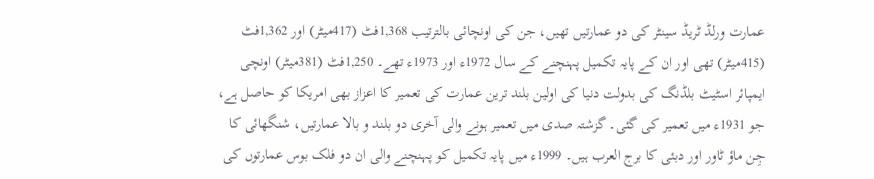عمارت ورلڈ ٹریڈ سینٹر کی دو عمارتیں تھیں، جن کی اونچائی بالترتیب 1,368فٹ (417میٹر) اور 1,362فٹ (415میٹر) تھی اور ان کے پایہ تکمیل پہنچنے کے سال 1972ء اور 1973ء تھے۔ 1,250فٹ (381میٹر) اونچی ایمپائر اسٹیٹ بلڈنگ کی بدولت دنیا کی اولین بلند ترین عمارت کی تعمیر کا اعزاز بھی امریکا کو حاصل ہے، جو 1931ء میں تعمیر کی گئی۔ گزشتہ صدی میں تعمیر ہونے والی آخری دو بلند و بالا عمارتیں، شنگھائی کا جِن ماؤ ٹاور اور دبئی کا برج العرب ہیں۔ 1999ء میں پایہ تکمیل کو پہنچنے والی ان دو فلک بوس عمارتوں کی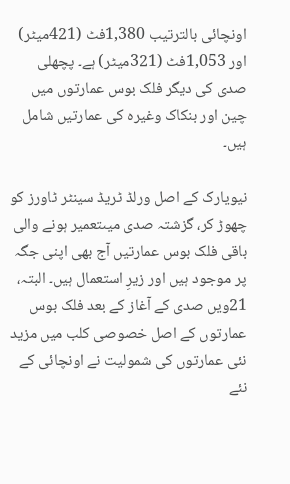اونچائی بالترتیب 1,380فٹ (421میٹر) اور 1,053فٹ (321میٹر) ہے۔ پچھلی صدی کی دیگر فلک بوس عمارتوں میں چین اور بنکاک وغیرہ کی عمارتیں شامل ہیں۔

نیویارک کے اصل ورلڈ ٹریڈ سینٹر ٹاورز کو چھوڑ کر، گزشتہ صدی میںتعمیر ہونے والی باقی فلک بوس عمارتیں آج بھی اپنی جگہ پر موجود ہیں اور زیرِ استعمال ہیں۔ البتہ، 21ویں صدی کے آغاز کے بعد فلک بوس عمارتوں کے اصل خصوصی کلب میں مزید نئی عمارتوں کی شمولیت نے اونچائی کے نئے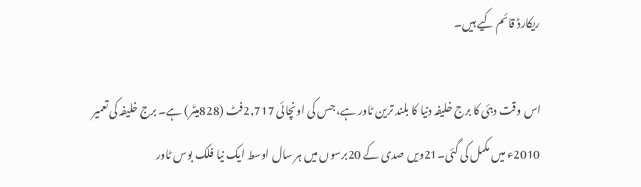ریکارڈ قائم کیے ہیں۔

اس وقت دبئی کا برج خلیفہ دنیا کا بلند ترین ٹاور ہے، جس کی اونچائی 2,717فٹ (828میٹر) ہے۔ برج خلیفہ کی تعمیر 2010ء میں مکمل کی گئی۔21ویں صدی کے 20برسوں میں ہر سال اوسط ایک نیا فلک بوس ٹاور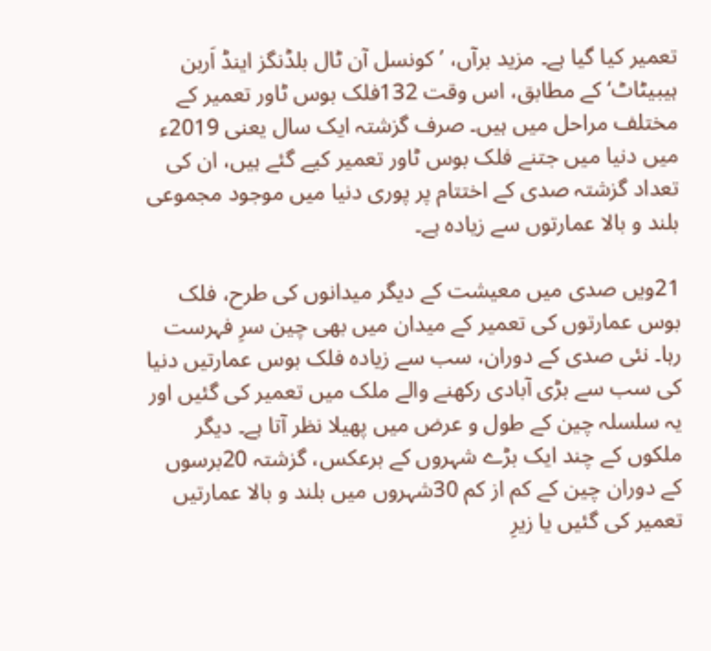تعمیر کیا گیا ہے۔ مزید برآں، ’کونسل آن ٹال بلڈنگز اینڈ اَربن ہیبیٹاٹ‘ کے مطابق، اس وقت 132فلک بوس ٹاور تعمیر کے مختلف مراحل میں ہیں۔ صرف گزشتہ ایک سال یعنی 2019ء میں دنیا میں جتنے فلک بوس ٹاور تعمیر کیے گئے ہیں، ان کی تعداد گزشتہ صدی کے اختتام پر پوری دنیا میں موجود مجموعی بلند و بالا عمارتوں سے زیادہ ہے۔

21ویں صدی میں معیشت کے دیگر میدانوں کی طرح، فلک بوس عمارتوں کی تعمیر کے میدان میں بھی چین سرِ فہرست رہا۔ نئی صدی کے دوران، سب سے زیادہ فلک بوس عمارتیں دنیا کی سب سے بڑی آبادی رکھنے والے ملک میں تعمیر کی گئیں اور یہ سلسلہ چین کے طول و عرض میں پھیلا نظر آتا ہے۔ دیگر ملکوں کے چند ایک بڑے شہروں کے برعکس، گزشتہ 20برسوں کے دوران چین کے کم از کم 30شہروں میں بلند و بالا عمارتیں تعمیر کی گئیں یا زیرِ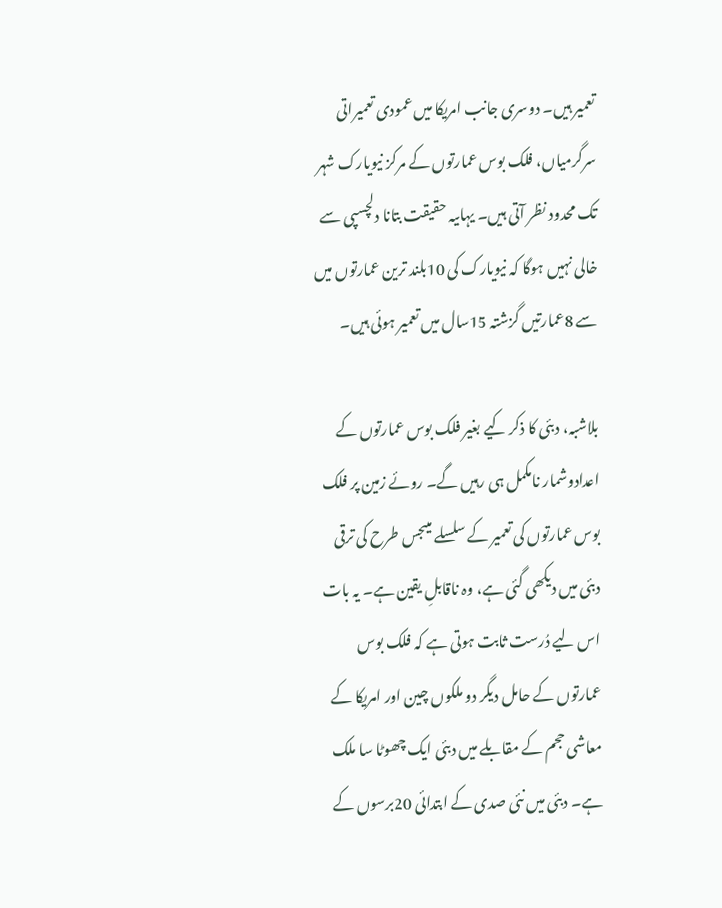تعمیر ہیں۔ دوسری جانب امریکا میں عمودی تعمیراتی سرگرمیاں، فلک بوس عمارتوں کے مرکز نیویارک شہر تک محدود نظر آتی ہیں۔ یہاںیہ حقیقت بتانا دلچسپی سے خالی نہیں ہوگا کہ نیویارک کی 10بلند ترین عمارتوں میں سے 8عمارتیں گزشتہ 15سال میں تعمیر ہوئی ہیں۔

بلاشبہ، دبئی کا ذکر کیے بغیر فلک بوس عمارتوں کے اعدادوشمار نامکمل ہی رہیں گے۔ روئے زمین پر فلک بوس عمارتوں کی تعمیر کے سلسلے میںجس طرح کی ترقی دبئی میں دیکھی گئی ہے، وہ ناقابلِ یقین ہے۔ یہ بات اس لیے دُرست ثابت ہوتی ہے کہ فلک بوس عمارتوں کے حامل دیگر دو ملکوں چین اور امریکا کے معاشی حجم کے مقابلے میں دبئی ایک چھوٹا سا ملک ہے۔ دبئی میں نئی صدی کے ابتدائی 20برسوں کے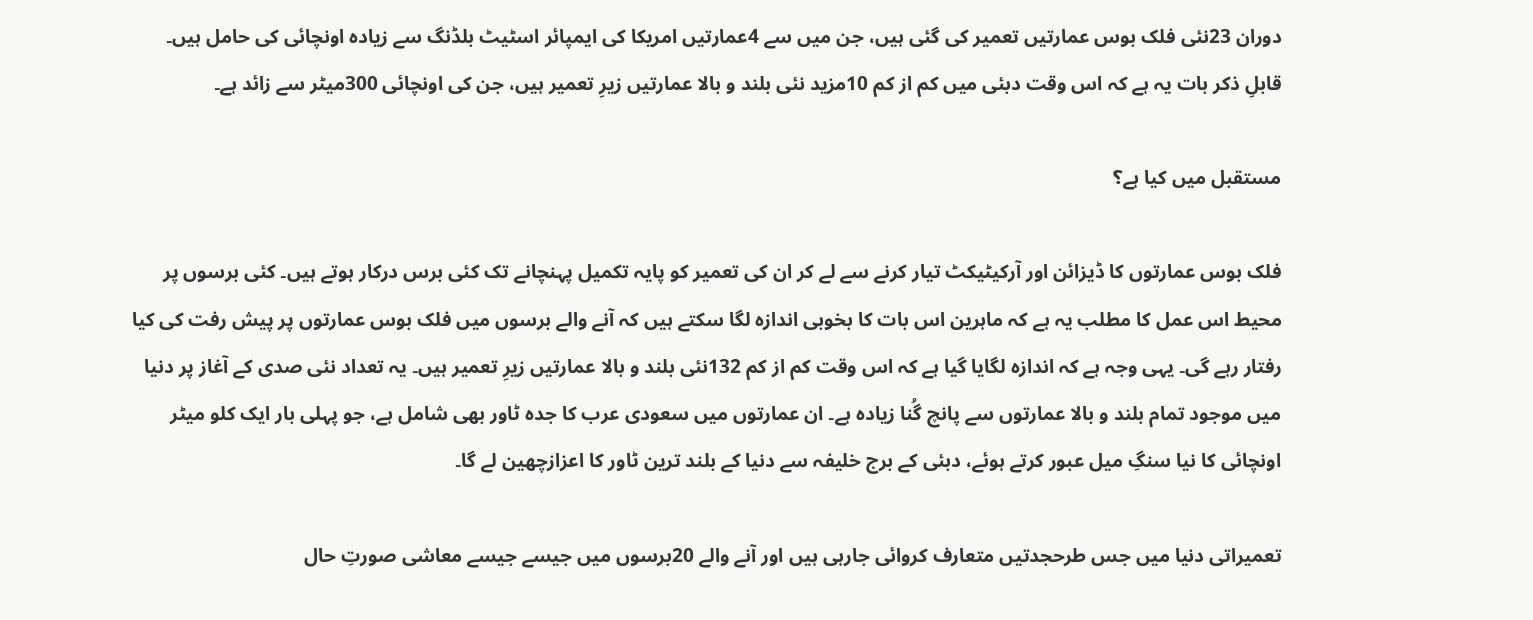دوران 23نئی فلک بوس عمارتیں تعمیر کی گئی ہیں، جن میں سے 4عمارتیں امریکا کی ایمپائر اسٹیٹ بلڈنگ سے زیادہ اونچائی کی حامل ہیں۔ قابلِ ذکر بات یہ ہے کہ اس وقت دبئی میں کم از کم 10مزید نئی بلند و بالا عمارتیں زیرِ تعمیر ہیں، جن کی اونچائی 300میٹر سے زائد ہے۔

مستقبل میں کیا ہے؟

فلک بوس عمارتوں کا ڈیزائن اور آرکیٹیکٹ تیار کرنے سے لے کر ان کی تعمیر کو پایہ تکمیل پہنچانے تک کئی برس درکار ہوتے ہیں۔ کئی برسوں پر محیط اس عمل کا مطلب یہ ہے کہ ماہرین اس بات کا بخوبی اندازہ لگا سکتے ہیں کہ آنے والے برسوں میں فلک بوس عمارتوں پر پیش رفت کی کیا رفتار رہے گی۔ یہی وجہ ہے کہ اندازہ لگایا گیا ہے کہ اس وقت کم از کم 132نئی بلند و بالا عمارتیں زیرِ تعمیر ہیں۔ یہ تعداد نئی صدی کے آغاز پر دنیا میں موجود تمام بلند و بالا عمارتوں سے پانچ گُنا زیادہ ہے۔ ان عمارتوں میں سعودی عرب کا جدہ ٹاور بھی شامل ہے، جو پہلی بار ایک کلو میٹر اونچائی کا نیا سنگِ میل عبور کرتے ہوئے، دبئی کے برج خلیفہ سے دنیا کے بلند ترین ٹاور کا اعزازچھین لے گا۔

تعمیراتی دنیا میں جس طرحجدتیں متعارف کروائی جارہی ہیں اور آنے والے 20برسوں میں جیسے جیسے معاشی صورتِ حال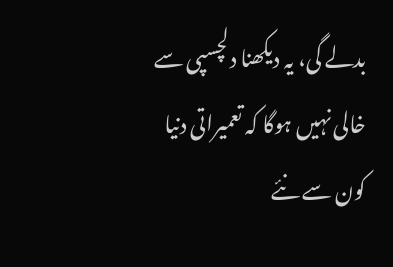بدلے گی، یہ دیکھنا دلچسپی سے خالی نہیں ہوگا کہ تعمیراتی دنیا کون سے نئے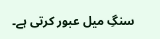سنگِ میل عبور کرتی ہے۔